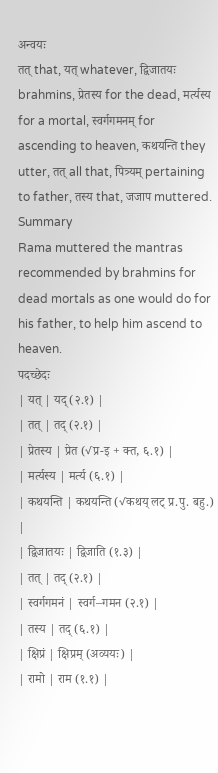अन्वयः
तत् that, यत् whatever, द्विजातयः brahmins, प्रेतस्य for the dead, मर्त्यस्य for a mortal, स्वर्गगमनम् for ascending to heaven, कथयन्ति they utter, तत् all that, पित्र्यम् pertaining to father, तस्य that, जजाप muttered.
Summary
Rama muttered the mantras recommended by brahmins for dead mortals as one would do for his father, to help him ascend to heaven.
पदच्छेदः
| यत् | यद् (२.१) |
| तत् | तद् (२.१) |
| प्रेतस्य | प्रेत (√प्र-इ + क्त, ६.१) |
| मर्त्यस्य | मर्त्य (६.१) |
| कथयन्ति | कथयन्ति (√कथय् लट् प्र.पु. बहु.) |
| द्विजातयः | द्विजाति (१.३) |
| तत् | तद् (२.१) |
| स्वर्गगमनं | स्वर्ग–गमन (२.१) |
| तस्य | तद् (६.१) |
| क्षिप्रं | क्षिप्रम् (अव्ययः) |
| रामो | राम (१.१) |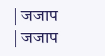| जजाप | जजाप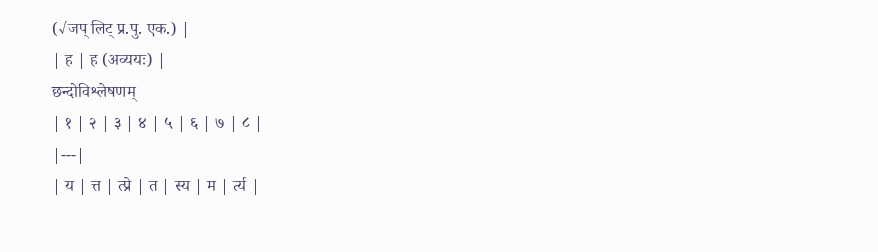(√जप् लिट् प्र.पु. एक.) |
| ह | ह (अव्ययः) |
छन्दोविश्लेषणम्
| १ | २ | ३ | ४ | ५ | ६ | ७ | ८ |
|---|
| य | त्त | त्प्रे | त | स्य | म | र्त्य |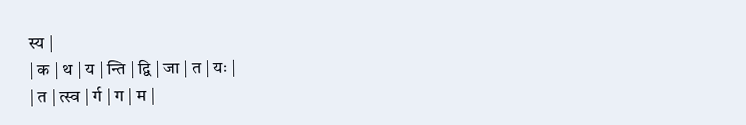स्य |
| क | थ | य | न्ति | द्वि | जा | त | यः |
| त | त्स्व | र्ग | ग | म |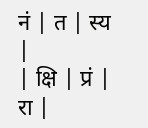नं | त | स्य |
| क्षि | प्रं | रा |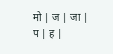मो | ज | जा | प | ह |